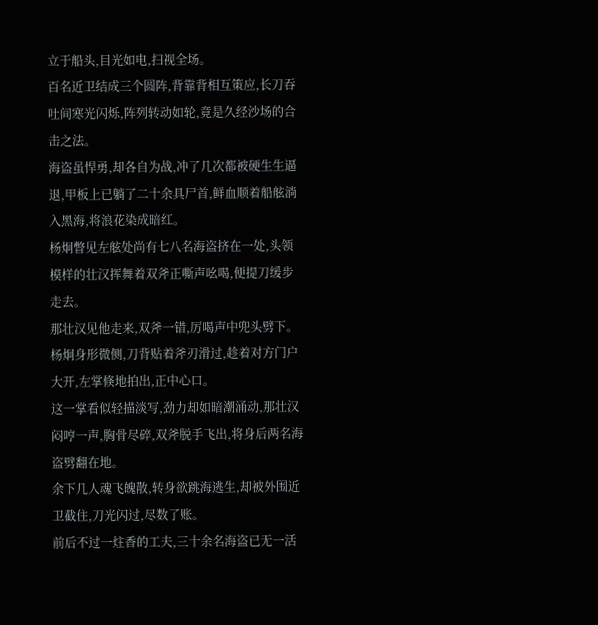立于船头,目光如电,扫视全场。
百名近卫结成三个圆阵,背靠背相互策应,长刀吞吐间寒光闪烁,阵列转动如轮,竟是久经沙场的合击之法。
海盗虽悍勇,却各自为战,冲了几次都被硬生生逼退,甲板上已躺了二十余具尸首,鲜血顺着船舷淌入黑海,将浪花染成暗红。
杨炯瞥见左舷处尚有七八名海盗挤在一处,头领模样的壮汉挥舞着双斧正嘶声吆喝,便提刀缓步走去。
那壮汉见他走来,双斧一错,厉喝声中兜头劈下。
杨炯身形微侧,刀背贴着斧刃滑过,趁着对方门户大开,左掌倏地拍出,正中心口。
这一掌看似轻描淡写,劲力却如暗潮涌动,那壮汉闷哼一声,胸骨尽碎,双斧脱手飞出,将身后两名海盗劈翻在地。
余下几人魂飞魄散,转身欲跳海逃生,却被外围近卫截住,刀光闪过,尽数了账。
前后不过一炷香的工夫,三十余名海盗已无一活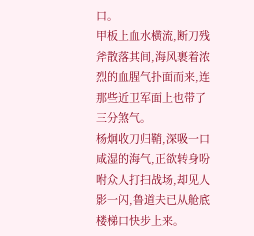口。
甲板上血水横流,断刀残斧散落其间,海风裹着浓烈的血腥气扑面而来,连那些近卫军面上也带了三分煞气。
杨炯收刀归鞘,深吸一口咸湿的海气,正欲转身吩咐众人打扫战场,却见人影一闪,鲁道夫已从舱底楼梯口快步上来。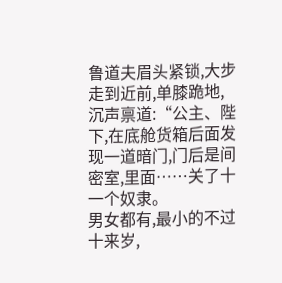鲁道夫眉头紧锁,大步走到近前,单膝跪地,沉声禀道:“公主、陛下,在底舱货箱后面发现一道暗门,门后是间密室,里面……关了十一个奴隶。
男女都有,最小的不过十来岁,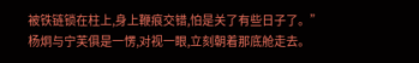被铁链锁在柱上,身上鞭痕交错,怕是关了有些日子了。”
杨炯与宁芙俱是一愣,对视一眼,立刻朝着那底舱走去。